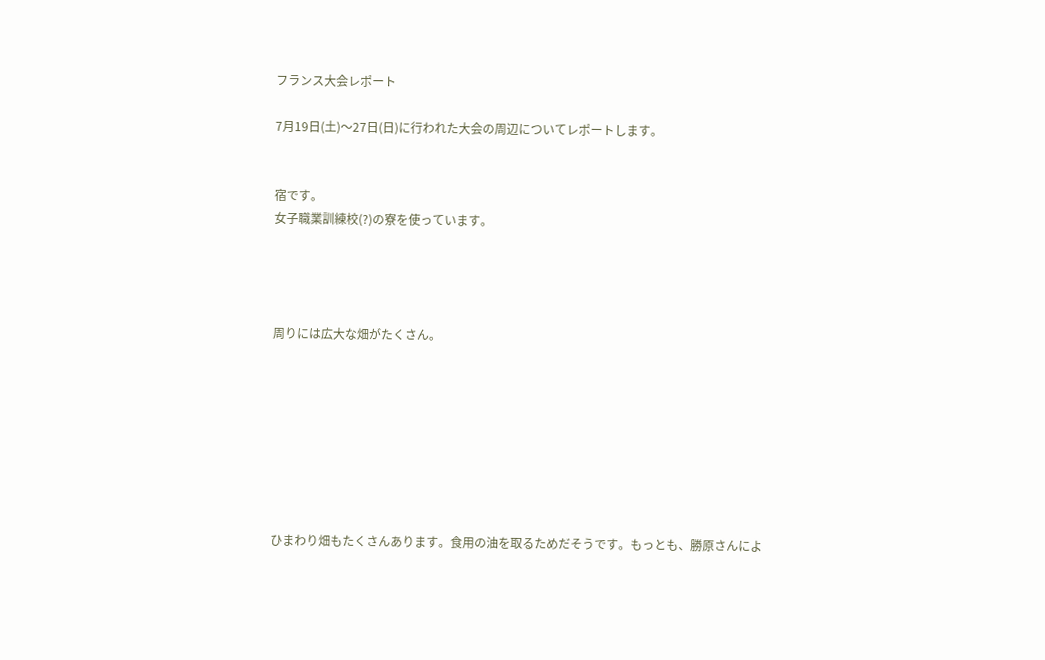フランス大会レポート

7月19日(土)〜27日(日)に行われた大会の周辺についてレポートします。


宿です。
女子職業訓練校(?)の寮を使っています。




周りには広大な畑がたくさん。








ひまわり畑もたくさんあります。食用の油を取るためだそうです。もっとも、勝原さんによ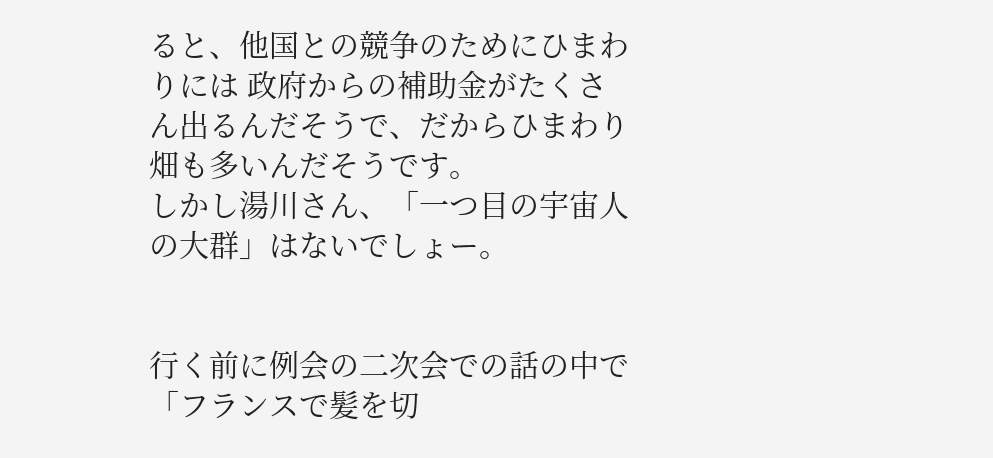ると、他国との競争のためにひまわりには 政府からの補助金がたくさん出るんだそうで、だからひまわり畑も多いんだそうです。
しかし湯川さん、「一つ目の宇宙人の大群」はないでしょー。


行く前に例会の二次会での話の中で「フランスで髪を切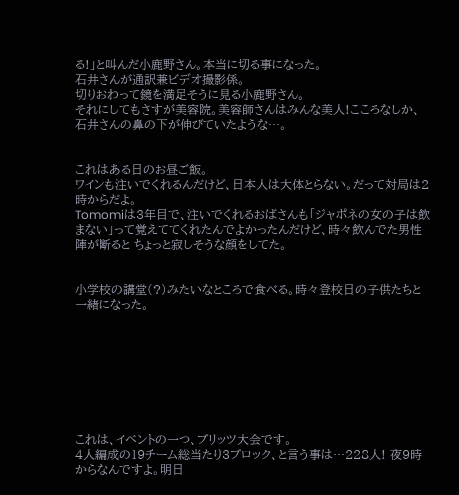る!」と叫んだ小鹿野さん。本当に切る事になった。
石井さんが通訳兼ビデオ撮影係。
切りおわって鏡を満足そうに見る小鹿野さん。
それにしてもさすが美容院。美容師さんはみんな美人!こころなしか、石井さんの鼻の下が伸びていたような…。


これはある日のお昼ご飯。
ワインも注いでくれるんだけど、日本人は大体とらない。だって対局は2時からだよ。
Tomomiは3年目で、注いでくれるおばさんも「ジャポネの女の子は飲まない」って覚えててくれたんでよかったんだけど、時々飲んでた男性陣が断ると ちょっと寂しそうな顔をしてた。


小学校の講堂(?)みたいなところで食べる。時々登校日の子供たちと一緒になった。








これは、イベントの一つ、ブリッツ大会です。
4人編成の19チーム総当たり3ブロック、と言う事は…228人! 夜9時からなんですよ。明日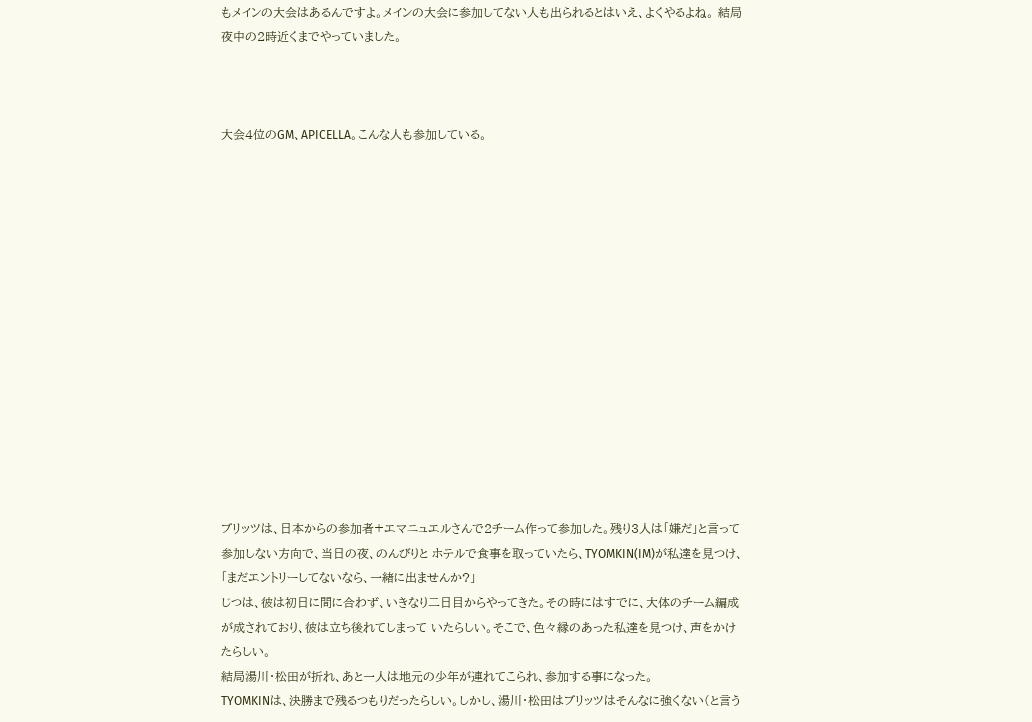もメインの大会はあるんですよ。メインの大会に参加してない人も出られるとはいえ、よくやるよね。 結局夜中の2時近くまでやっていました。



大会4位のGM、APICELLA。こんな人も参加している。















ブリッツは、日本からの参加者+エマニュエルさんで2チーム作って参加した。残り3人は「嫌だ」と言って参加しない方向で、当日の夜、のんびりと ホテルで食事を取っていたら、TYOMKIN(IM)が私達を見つけ、
「まだエントリーしてないなら、一緒に出ませんか?」
じつは、彼は初日に間に合わず、いきなり二日目からやってきた。その時にはすでに、大体のチーム編成が成されており、彼は立ち後れてしまって いたらしい。そこで、色々縁のあった私達を見つけ、声をかけたらしい。
結局湯川・松田が折れ、あと一人は地元の少年が連れてこられ、参加する事になった。
TYOMKINは、決勝まで残るつもりだったらしい。しかし、湯川・松田はブリッツはそんなに強くない(と言う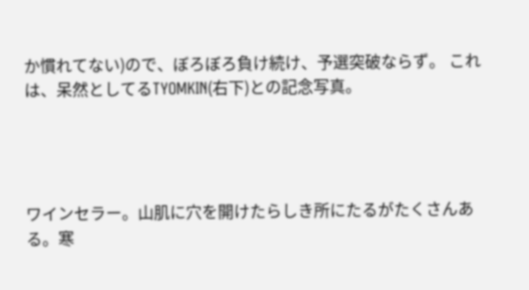か慣れてない)ので、ぼろぼろ負け続け、予選突破ならず。 これは、呆然としてるTYOMKIN(右下)との記念写真。




ワインセラー。山肌に穴を開けたらしき所にたるがたくさんある。寒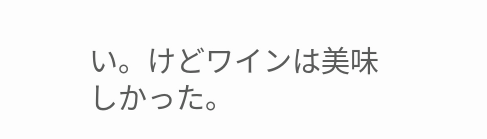い。けどワインは美味しかった。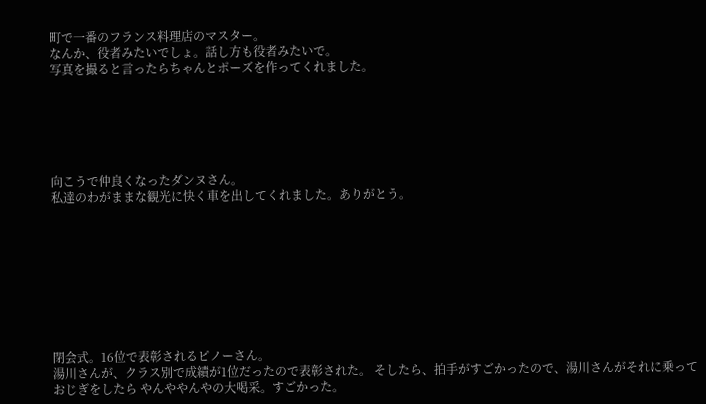町で一番のフランス料理店のマスター。
なんか、役者みたいでしょ。話し方も役者みたいで。
写真を撮ると言ったらちゃんとポーズを作ってくれました。






向こうで仲良くなったダンヌさん。
私達のわがままな観光に快く車を出してくれました。ありがとう。









閉会式。16位で表彰されるピノーさん。
湯川さんが、クラス別で成績が1位だったので表彰された。 そしたら、拍手がすごかったので、湯川さんがそれに乗っておじぎをしたら やんややんやの大喝采。すごかった。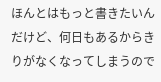ほんとはもっと書きたいんだけど、何日もあるからきりがなくなってしまうので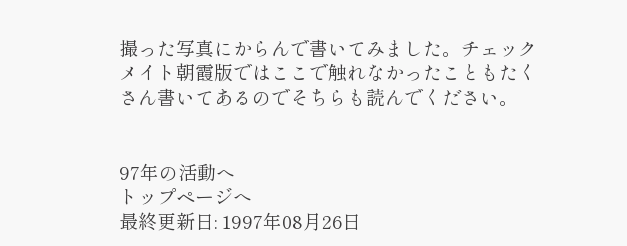撮った写真にからんで書いてみました。チェックメイト朝霞版ではここで触れなかったこともたくさん書いてあるのでそちらも読んでください。


97年の活動へ
トップページへ
最終更新日: 1997年08月26日